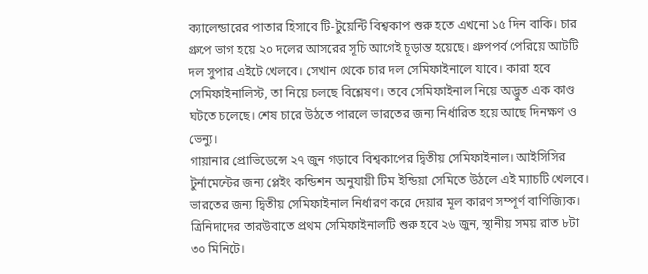ক্যালেন্ডারের পাতার হিসাবে টি-টুয়েন্টি বিশ্বকাপ শুরু হতে এখনো ১৫ দিন বাকি। চার গ্রুপে ভাগ হয়ে ২০ দলের আসরের সূচি আগেই চূড়ান্ত হয়েছে। গ্রুপপর্ব পেরিয়ে আটটি দল সুপার এইটে খেলবে। সেখান থেকে চার দল সেমিফাইনালে যাবে। কারা হবে সেমিফাইনালিস্ট, তা নিয়ে চলছে বিশ্লেষণ। তবে সেমিফাইনাল নিয়ে অদ্ভুত এক কাণ্ড ঘটতে চলেছে। শেষ চারে উঠতে পারলে ভারতের জন্য নির্ধারিত হয়ে আছে দিনক্ষণ ও ভেন্যু।
গায়ানার প্রোভিডেন্সে ২৭ জুন গড়াবে বিশ্বকাপের দ্বিতীয় সেমিফাইনাল। আইসিসির টুর্নামেন্টের জন্য প্লেইং কন্ডিশন অনুযায়ী টিম ইন্ডিয়া সেমিতে উঠলে এই ম্যাচটি খেলবে।
ভারতের জন্য দ্বিতীয় সেমিফাইনাল নির্ধারণ করে দেয়ার মূল কারণ সম্পূর্ণ বাণিজ্যিক। ত্রিনিদাদের তারউবাতে প্রথম সেমিফাইনালটি শুরু হবে ২৬ জুন, স্থানীয় সময় রাত ৮টা ৩০ মিনিটে।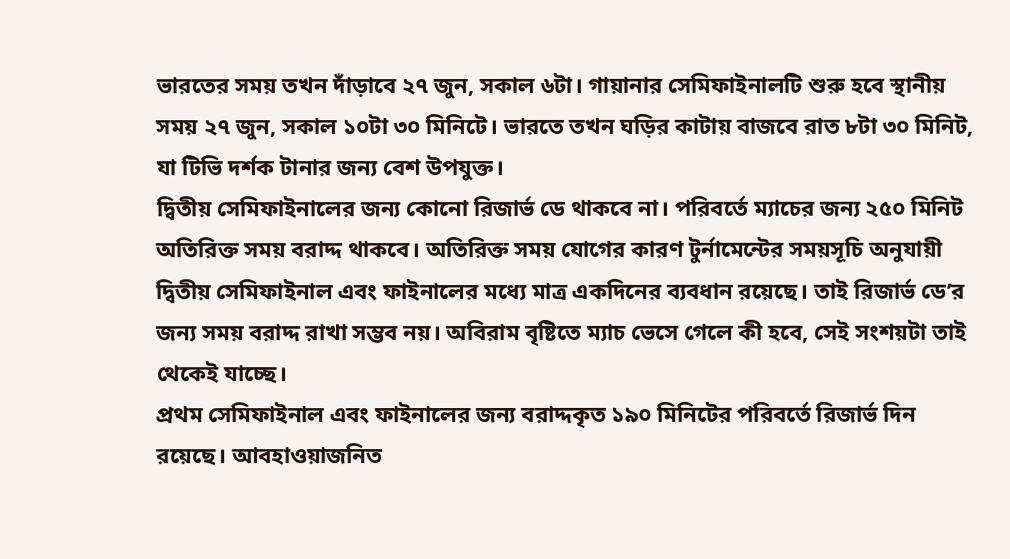ভারতের সময় তখন দাঁড়াবে ২৭ জুন, সকাল ৬টা। গায়ানার সেমিফাইনালটি শুরু হবে স্থানীয় সময় ২৭ জুন, সকাল ১০টা ৩০ মিনিটে। ভারতে তখন ঘড়ির কাটায় বাজবে রাত ৮টা ৩০ মিনিট, যা টিভি দর্শক টানার জন্য বেশ উপযুক্ত।
দ্বিতীয় সেমিফাইনালের জন্য কোনো রিজার্ভ ডে থাকবে না। পরিবর্তে ম্যাচের জন্য ২৫০ মিনিট অতিরিক্ত সময় বরাদ্দ থাকবে। অতিরিক্ত সময় যোগের কারণ টুর্নামেন্টের সময়সূচি অনুযায়ী দ্বিতীয় সেমিফাইনাল এবং ফাইনালের মধ্যে মাত্র একদিনের ব্যবধান রয়েছে। তাই রিজার্ভ ডে’র জন্য সময় বরাদ্দ রাখা সম্ভব নয়। অবিরাম বৃষ্টিতে ম্যাচ ভেসে গেলে কী হবে, সেই সংশয়টা তাই থেকেই যাচ্ছে।
প্রথম সেমিফাইনাল এবং ফাইনালের জন্য বরাদ্দকৃত ১৯০ মিনিটের পরিবর্তে রিজার্ভ দিন রয়েছে। আবহাওয়াজনিত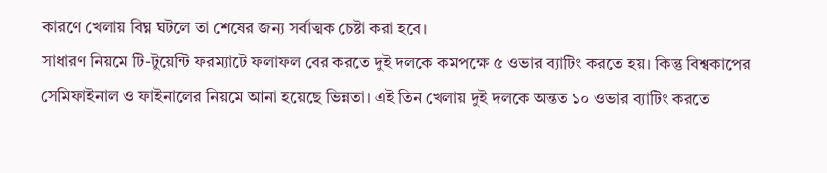কারণে খেলায় বিঘ্ন ঘটলে তা শেষের জন্য সর্বাত্মক চেষ্টা করা হবে।
সাধারণ নিয়মে টি-টুয়েন্টি ফরম্যাটে ফলাফল বের করতে দুই দলকে কমপক্ষে ৫ ওভার ব্যাটিং করতে হয়। কিন্তু বিশ্বকাপের সেমিফাইনাল ও ফাইনালের নিয়মে আনা হয়েছে ভিন্নতা। এই তিন খেলায় দুই দলকে অন্তত ১০ ওভার ব্যাটিং করতে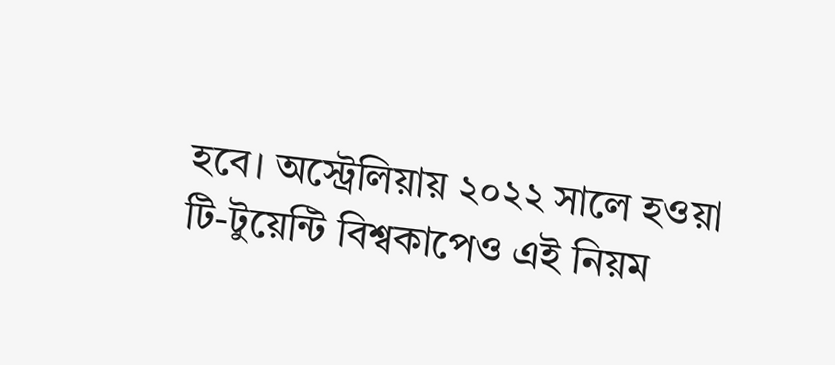হবে। অস্ট্রেলিয়ায় ২০২২ সালে হওয়া টি-টুয়েন্টি বিশ্বকাপেও এই নিয়ম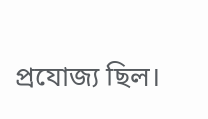প্রযোজ্য ছিল।